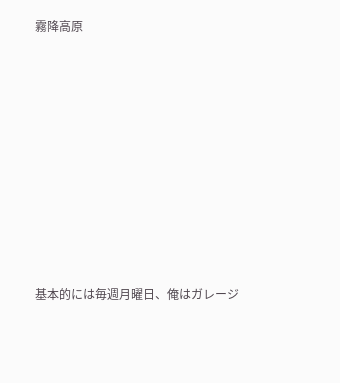霧降高原









基本的には毎週月曜日、俺はガレージ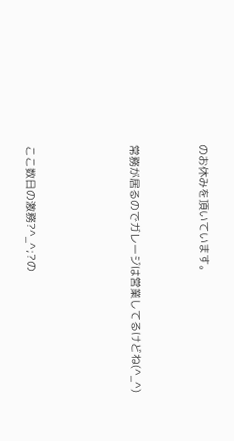のお休みを頂いています。



常務が居るのでガレージは営業してるけどね(^_^)





ここ数日の激務?^_^;?の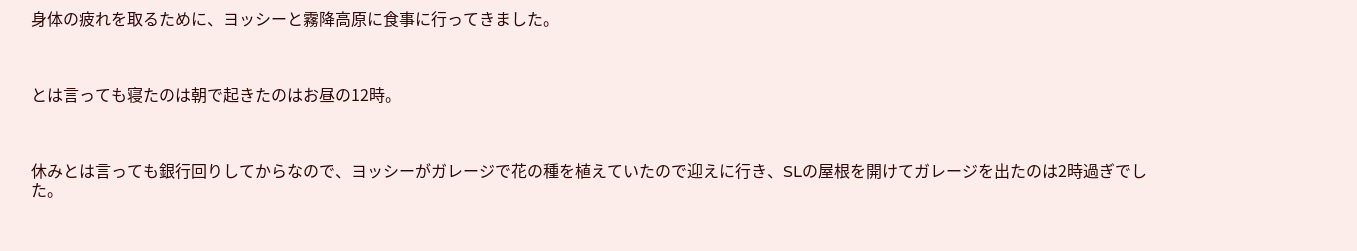身体の疲れを取るために、ヨッシーと霧降高原に食事に行ってきました。



とは言っても寝たのは朝で起きたのはお昼の12時。



休みとは言っても銀行回りしてからなので、ヨッシーがガレージで花の種を植えていたので迎えに行き、SLの屋根を開けてガレージを出たのは2時過ぎでした。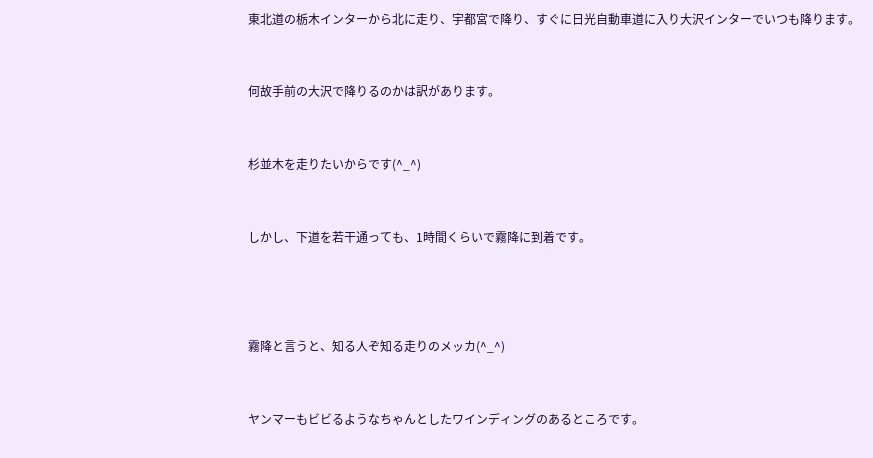東北道の栃木インターから北に走り、宇都宮で降り、すぐに日光自動車道に入り大沢インターでいつも降ります。



何故手前の大沢で降りるのかは訳があります。



杉並木を走りたいからです(^_^)



しかし、下道を若干通っても、1時間くらいで霧降に到着です。





霧降と言うと、知る人ぞ知る走りのメッカ(^_^)



ヤンマーもビビるようなちゃんとしたワインディングのあるところです。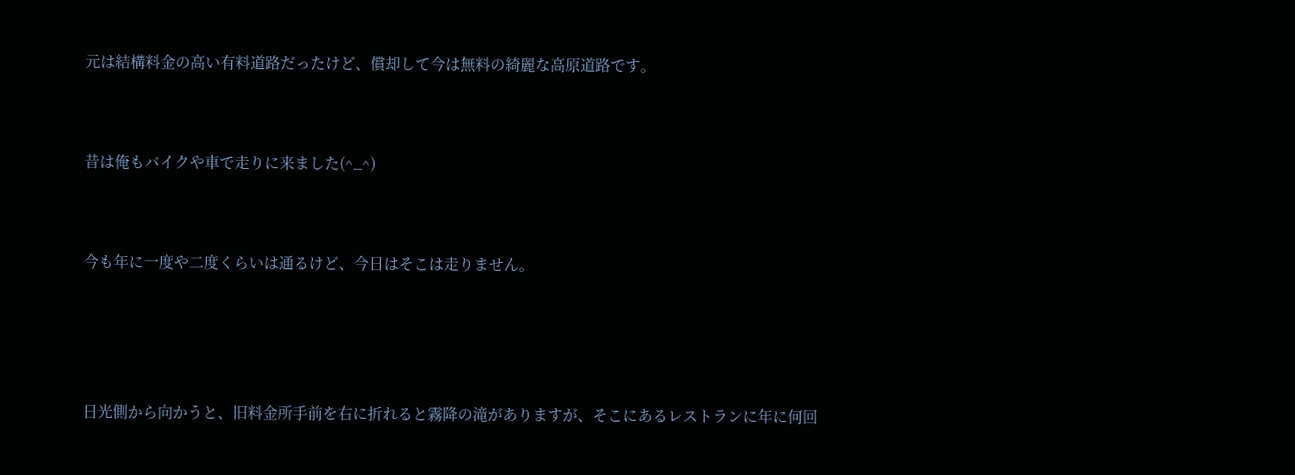元は結構料金の高い有料道路だったけど、償却して今は無料の綺麗な高原道路です。



昔は俺もバイクや車で走りに来ました(^_^)



今も年に一度や二度くらいは通るけど、今日はそこは走りません。





日光側から向かうと、旧料金所手前を右に折れると霧降の滝がありますが、そこにあるレストランに年に何回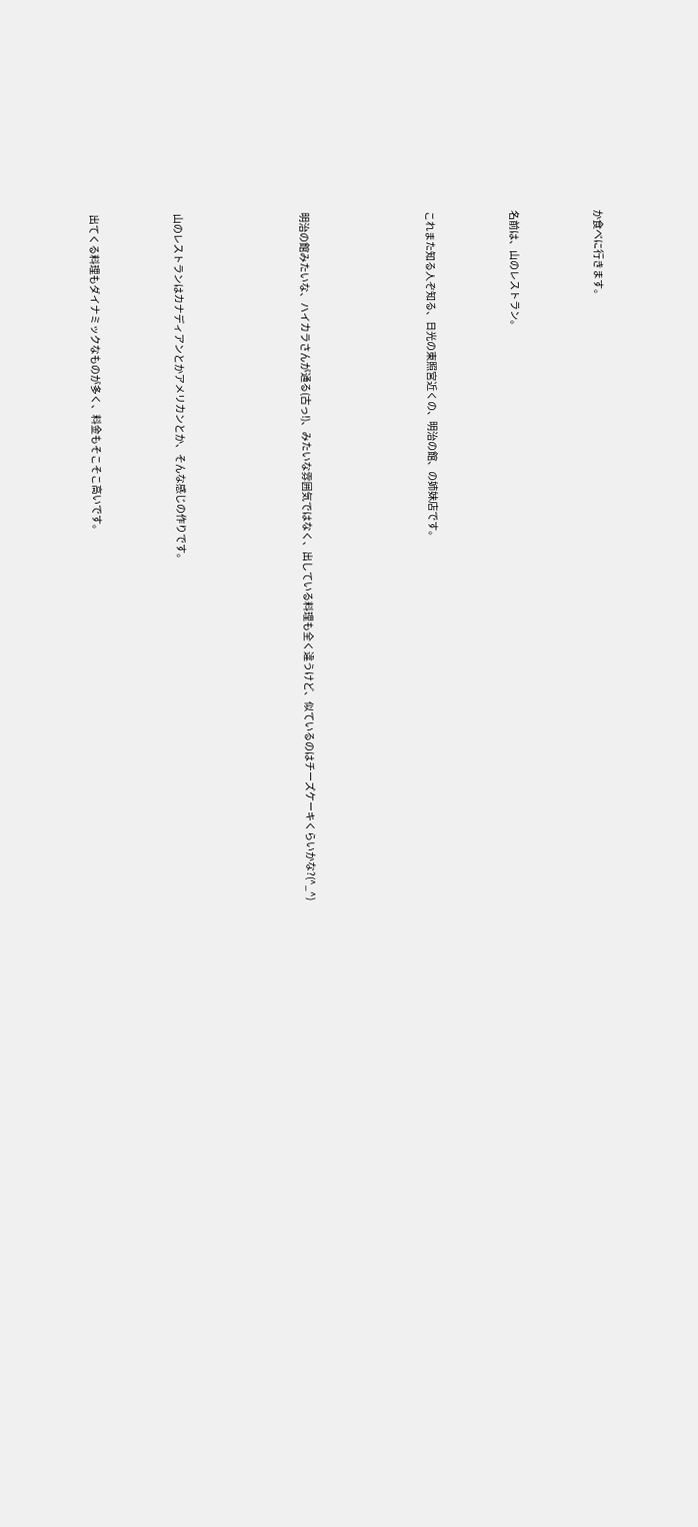か食べに行きます。



名前は、山のレストラン。



これまた知る人ぞ知る、日光の東照宮近くの、明治の館、の姉妹店です。





明治の館みたいな、ハイカラさんが通る(古っ!)、みたいな雰囲気ではなく、出している料理も全く違うけど、似ているのはチーズケーキくらいかな?(^_^)





山のレストランはカナディアンとかアメリカンとか、そんな感じの作りです。



出てくる料理もダイナミックなものが多く、料金もそこそこ高いです。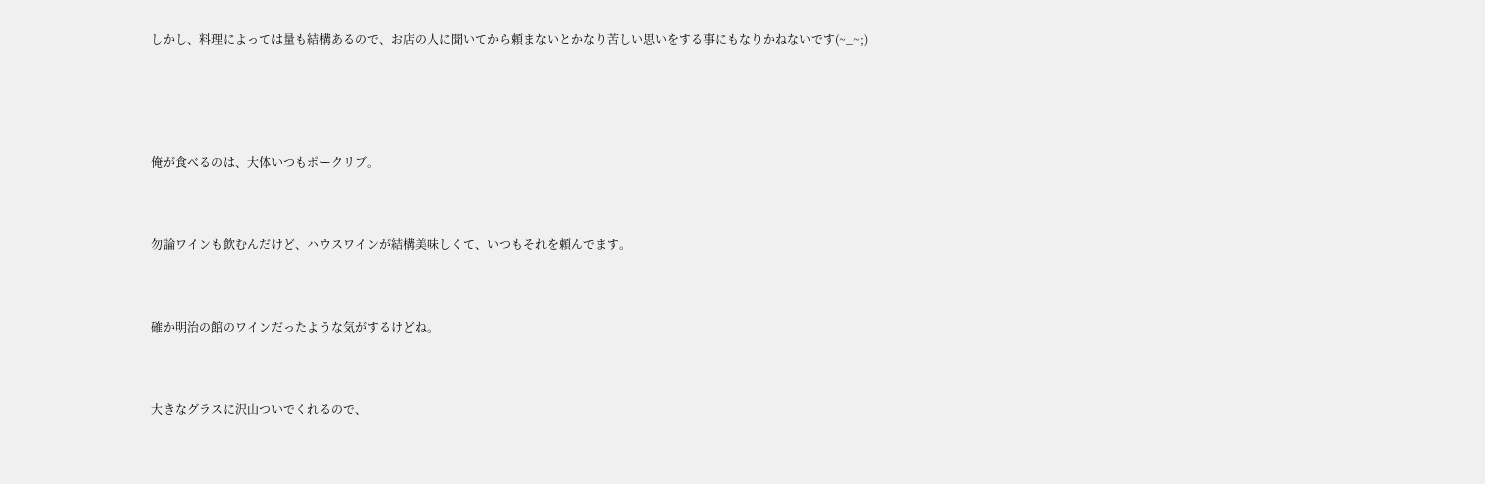しかし、料理によっては量も結構あるので、お店の人に聞いてから頼まないとかなり苦しい思いをする事にもなりかねないです(~_~;)





俺が食べるのは、大体いつもポークリブ。



勿論ワインも飲むんだけど、ハウスワインが結構美味しくて、いつもそれを頼んでます。



確か明治の館のワインだったような気がするけどね。



大きなグラスに沢山ついでくれるので、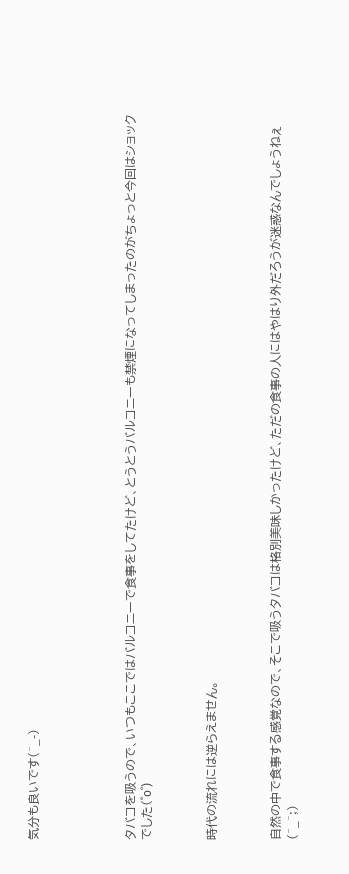気分も良いです(^_-)





タバコを吸うので、いつもここではバルコニーで食事をしてたけど、とうとうバルコニーも禁煙になってしまったのがちょっと今回はショックでした(゜o゜)



時代の流れには逆らえません。



自然の中で食事する感覚なので、そこで吸うタバコは格別美味しかったけど、ただの食事の人にはやはり外だろうが迷惑なんでしょうねぇ(^_^;)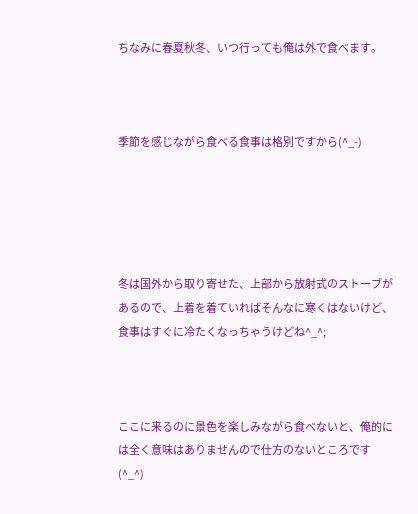ちなみに春夏秋冬、いつ行っても俺は外で食べます。



季節を感じながら食べる食事は格別ですから(^_-)





冬は国外から取り寄せた、上部から放射式のストーブがあるので、上着を着ていればそんなに寒くはないけど、食事はすぐに冷たくなっちゃうけどね^_^;



ここに来るのに景色を楽しみながら食べないと、俺的には全く意味はありませんので仕方のないところです(^_^)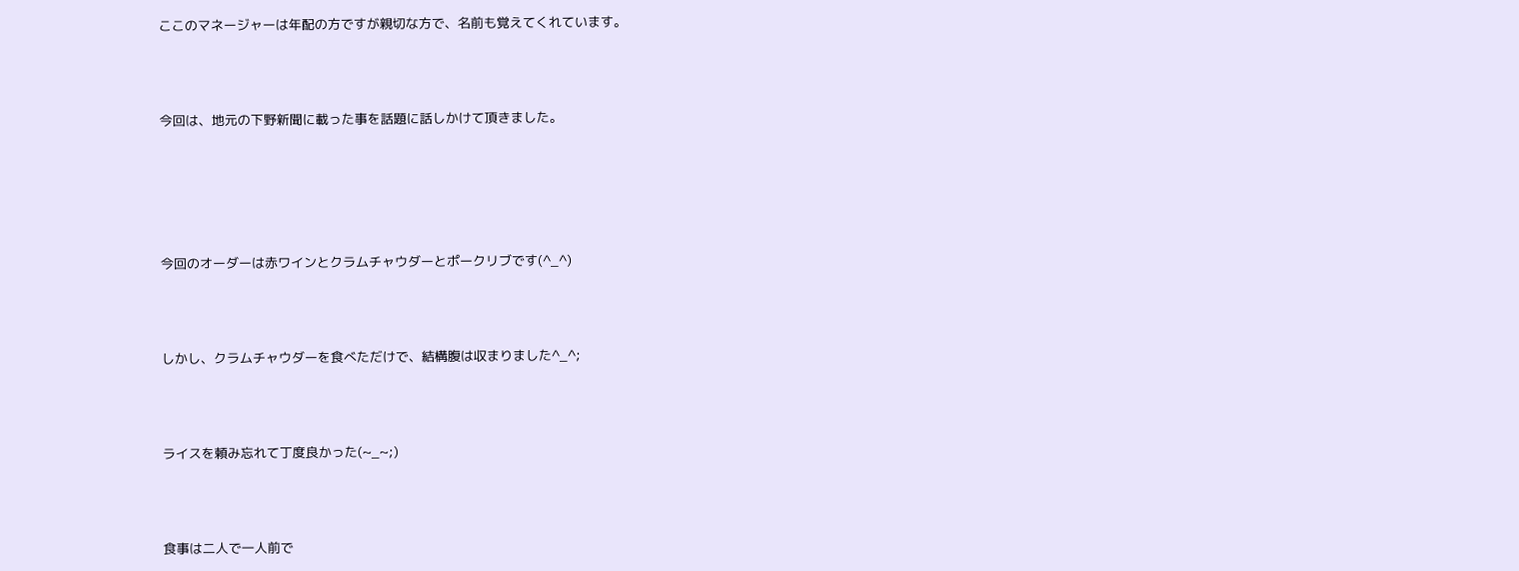ここのマネージャーは年配の方ですが親切な方で、名前も覚えてくれています。



今回は、地元の下野新聞に載った事を話題に話しかけて頂きました。





今回のオーダーは赤ワインとクラムチャウダーとポークリブです(^_^)



しかし、クラムチャウダーを食べただけで、結構腹は収まりました^_^;



ライスを頼み忘れて丁度良かった(~_~;)



食事は二人で一人前で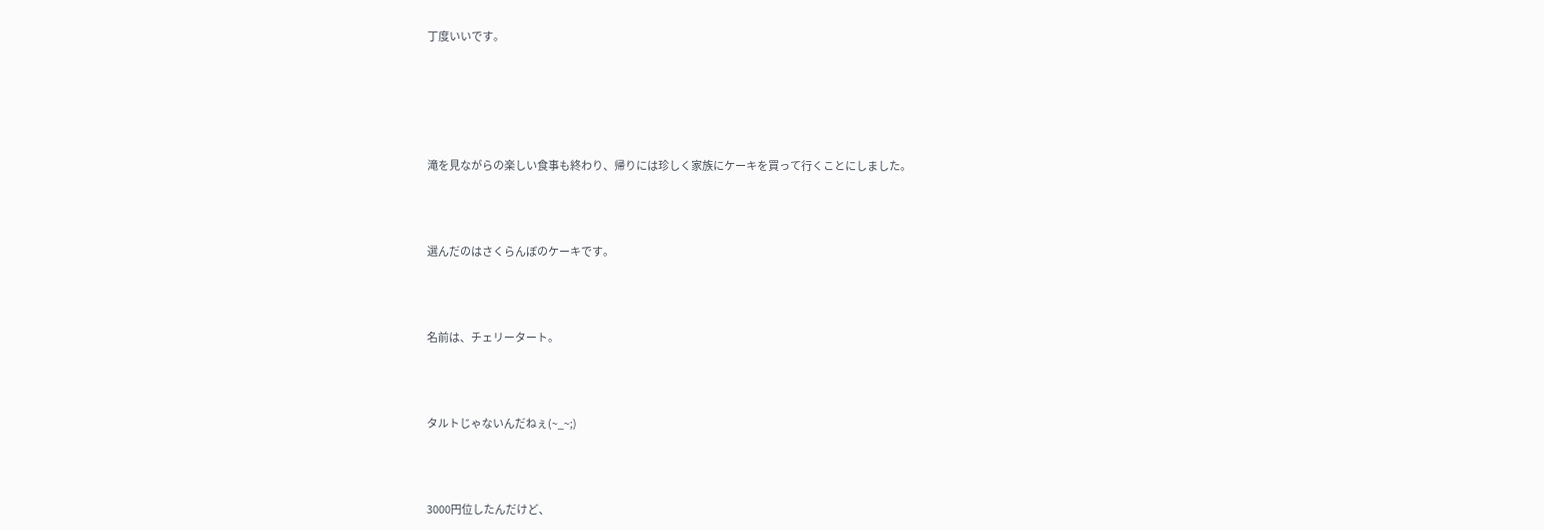丁度いいです。





滝を見ながらの楽しい食事も終わり、帰りには珍しく家族にケーキを買って行くことにしました。



選んだのはさくらんぼのケーキです。



名前は、チェリータート。



タルトじゃないんだねぇ(~_~;)



3000円位したんだけど、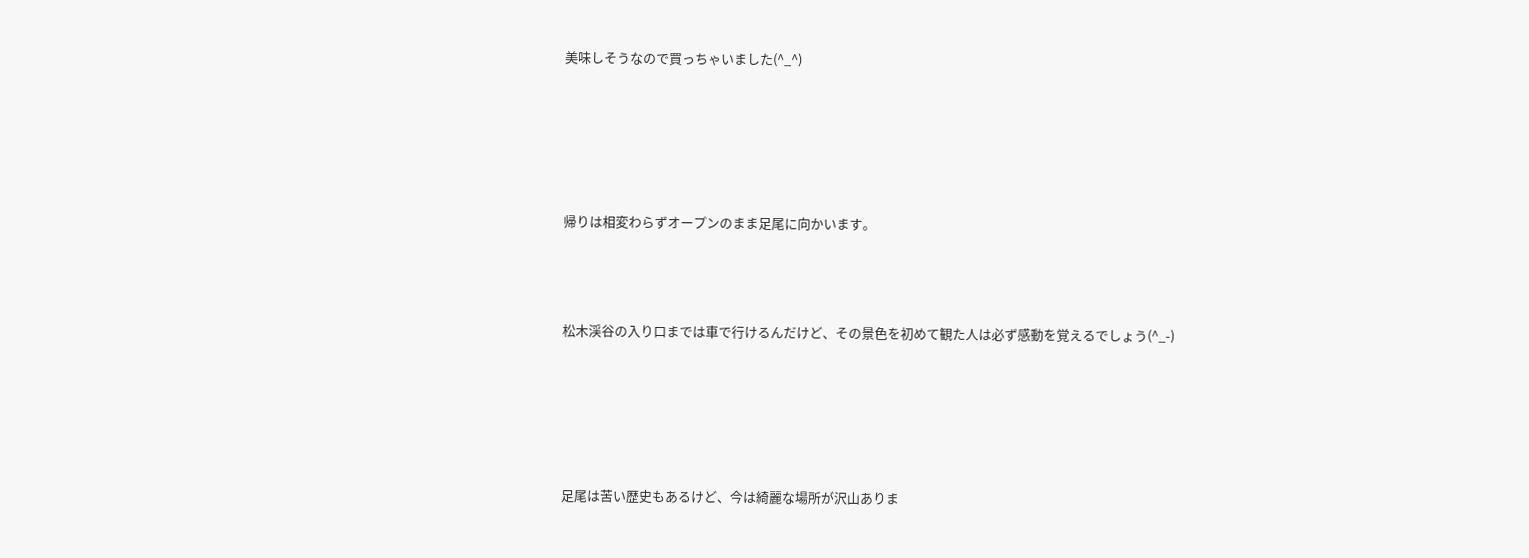美味しそうなので買っちゃいました(^_^)





帰りは相変わらずオープンのまま足尾に向かいます。



松木渓谷の入り口までは車で行けるんだけど、その景色を初めて観た人は必ず感動を覚えるでしょう(^_-)





足尾は苦い歴史もあるけど、今は綺麗な場所が沢山ありま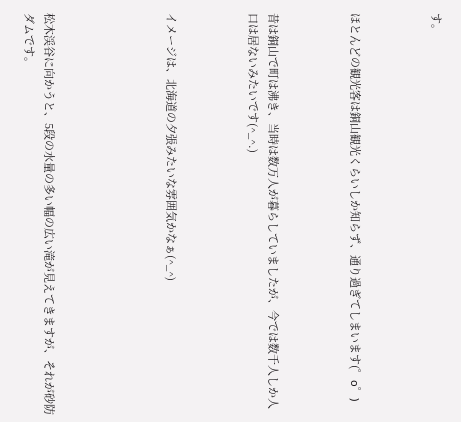す。



ほとんどの観光客は銅山観光くらいしか知らず、通り過ぎてしまいます(゜o゜)



昔は銅山で町は沸き、当時は数万人が暮らしていましたが、今では数千人しか人口は居ないみたいです(^_^.)



イメージは、北海道の夕張みたいな雰囲気かなぁ(^_^)





松木渓谷に向かうと、5段の水量の多い幅の広い滝が見えてきますが、それが砂防ダムです。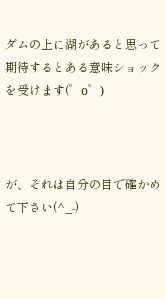ダムの上に湖があると思って期待するとある意味ショックを受けます(゜o゜)



が、それは自分の目で確かめて下さい(^_-)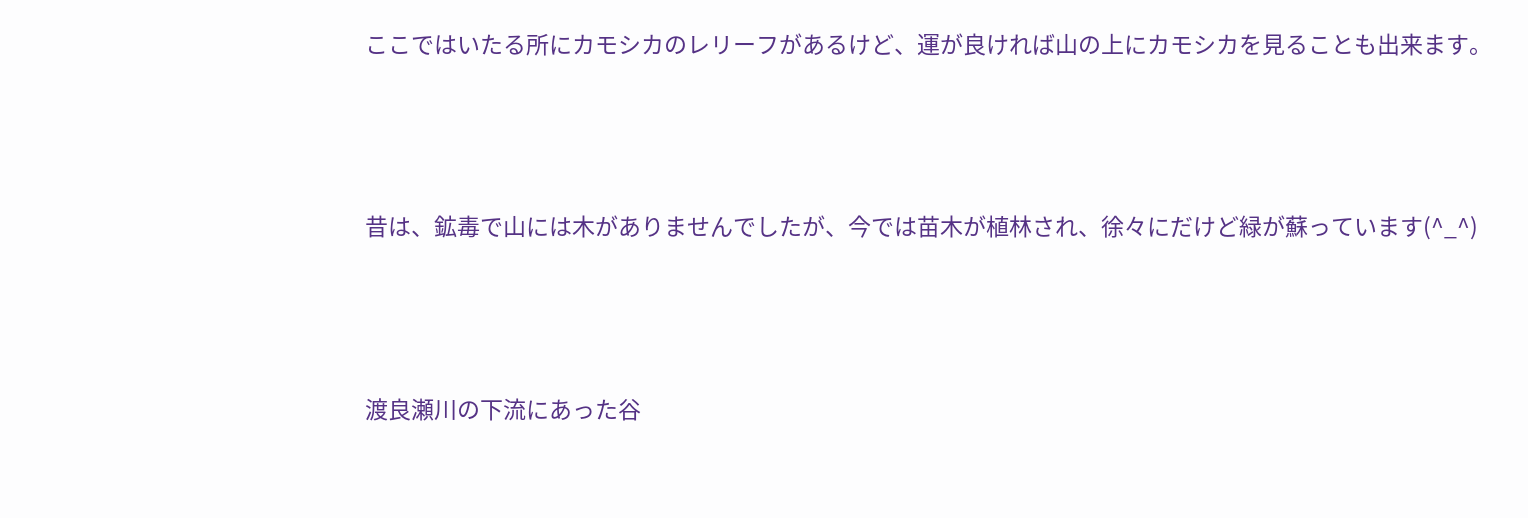ここではいたる所にカモシカのレリーフがあるけど、運が良ければ山の上にカモシカを見ることも出来ます。



昔は、鉱毒で山には木がありませんでしたが、今では苗木が植林され、徐々にだけど緑が蘇っています(^_^)



渡良瀬川の下流にあった谷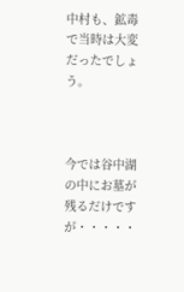中村も、鉱毒で当時は大変だったでしょう。



今では谷中湖の中にお墓が残るだけですが・・・・・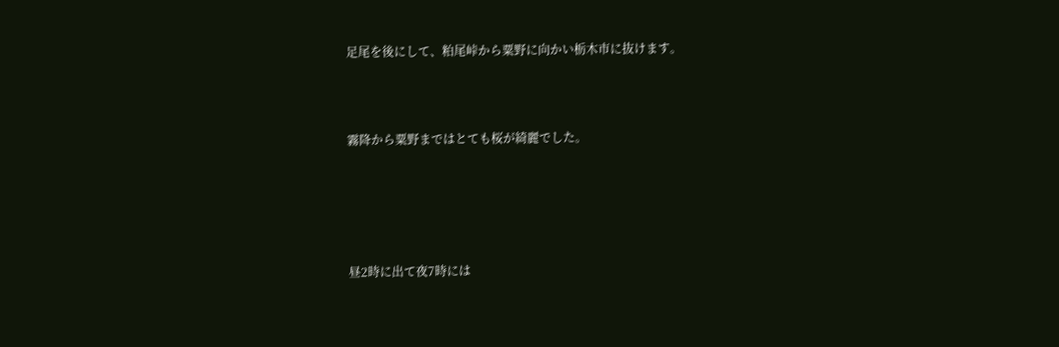足尾を後にして、粕尾峠から粟野に向かい栃木市に抜けます。



霧降から粟野まではとても桜が綺麗でした。





昼2時に出て夜7時には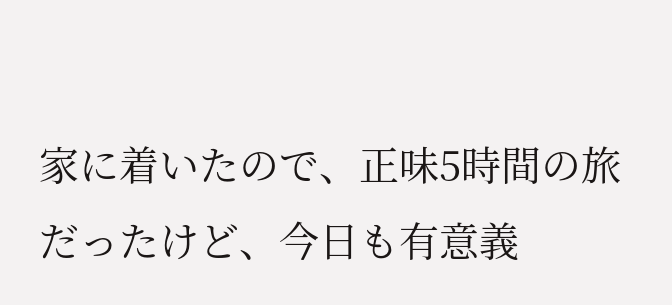家に着いたので、正味5時間の旅だったけど、今日も有意義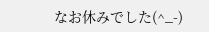なお休みでした(^_-)